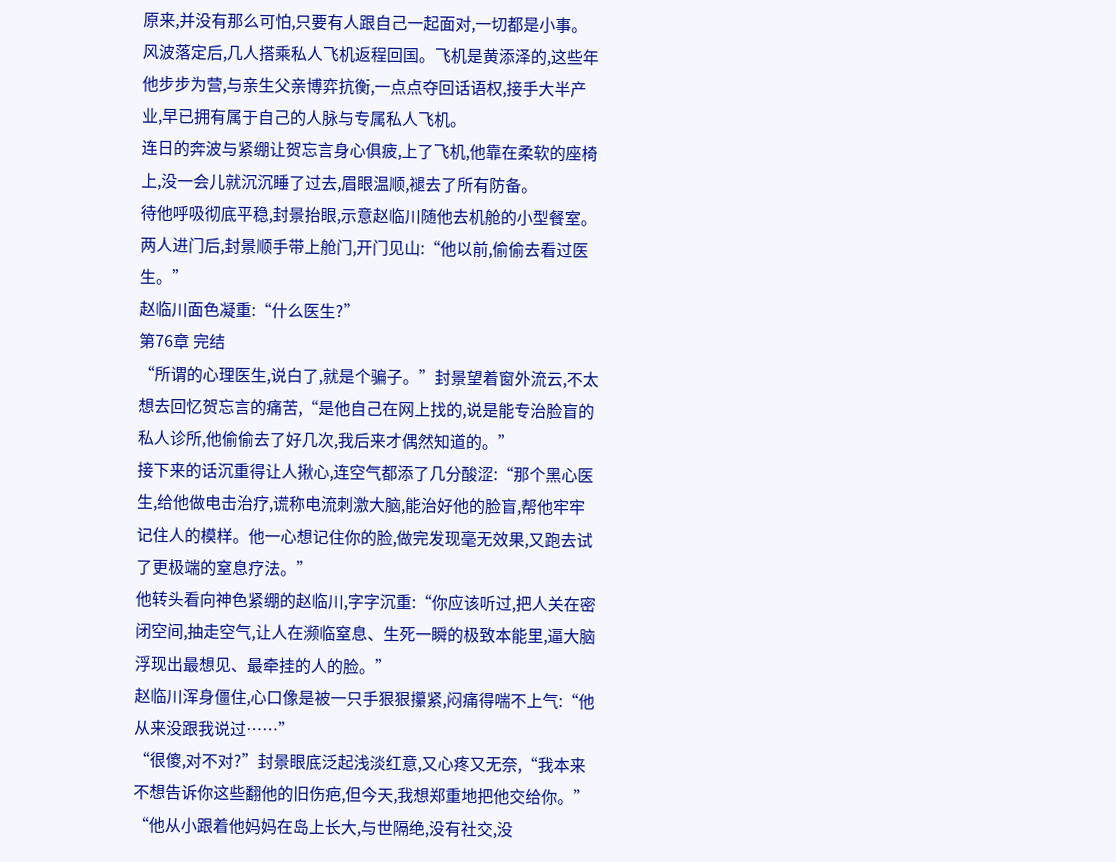原来,并没有那么可怕,只要有人跟自己一起面对,一切都是小事。
风波落定后,几人搭乘私人飞机返程回国。飞机是黄添泽的,这些年他步步为营,与亲生父亲博弈抗衡,一点点夺回话语权,接手大半产业,早已拥有属于自己的人脉与专属私人飞机。
连日的奔波与紧绷让贺忘言身心俱疲,上了飞机,他靠在柔软的座椅上,没一会儿就沉沉睡了过去,眉眼温顺,褪去了所有防备。
待他呼吸彻底平稳,封景抬眼,示意赵临川随他去机舱的小型餐室。两人进门后,封景顺手带上舱门,开门见山:“他以前,偷偷去看过医生。”
赵临川面色凝重:“什么医生?”
第76章 完结
“所谓的心理医生,说白了,就是个骗子。”封景望着窗外流云,不太想去回忆贺忘言的痛苦,“是他自己在网上找的,说是能专治脸盲的私人诊所,他偷偷去了好几次,我后来才偶然知道的。”
接下来的话沉重得让人揪心,连空气都添了几分酸涩:“那个黑心医生,给他做电击治疗,谎称电流刺激大脑,能治好他的脸盲,帮他牢牢记住人的模样。他一心想记住你的脸,做完发现毫无效果,又跑去试了更极端的窒息疗法。”
他转头看向神色紧绷的赵临川,字字沉重:“你应该听过,把人关在密闭空间,抽走空气,让人在濒临窒息、生死一瞬的极致本能里,逼大脑浮现出最想见、最牵挂的人的脸。”
赵临川浑身僵住,心口像是被一只手狠狠攥紧,闷痛得喘不上气:“他从来没跟我说过……”
“很傻,对不对?”封景眼底泛起浅淡红意,又心疼又无奈,“我本来不想告诉你这些翻他的旧伤疤,但今天,我想郑重地把他交给你。”
“他从小跟着他妈妈在岛上长大,与世隔绝,没有社交,没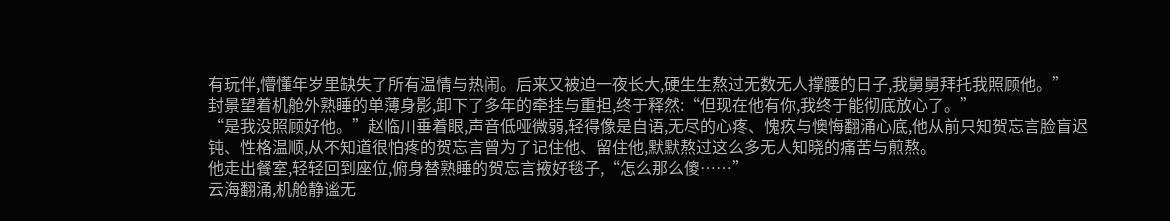有玩伴,懵懂年岁里缺失了所有温情与热闹。后来又被迫一夜长大,硬生生熬过无数无人撑腰的日子,我舅舅拜托我照顾他。”
封景望着机舱外熟睡的单薄身影,卸下了多年的牵挂与重担,终于释然:“但现在他有你,我终于能彻底放心了。”
“是我没照顾好他。”赵临川垂着眼,声音低哑微弱,轻得像是自语,无尽的心疼、愧疚与懊悔翻涌心底,他从前只知贺忘言脸盲迟钝、性格温顺,从不知道很怕疼的贺忘言曾为了记住他、留住他,默默熬过这么多无人知晓的痛苦与煎熬。
他走出餐室,轻轻回到座位,俯身替熟睡的贺忘言掖好毯子,“怎么那么傻……”
云海翻涌,机舱静谧无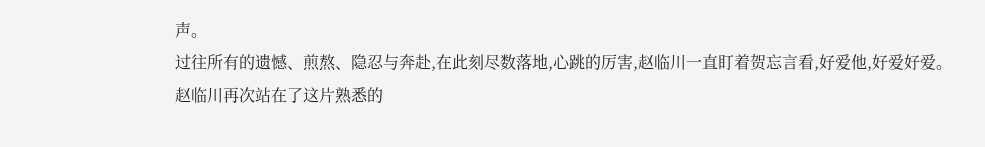声。
过往所有的遗憾、煎熬、隐忍与奔赴,在此刻尽数落地,心跳的厉害,赵临川一直盯着贺忘言看,好爱他,好爱好爱。
赵临川再次站在了这片熟悉的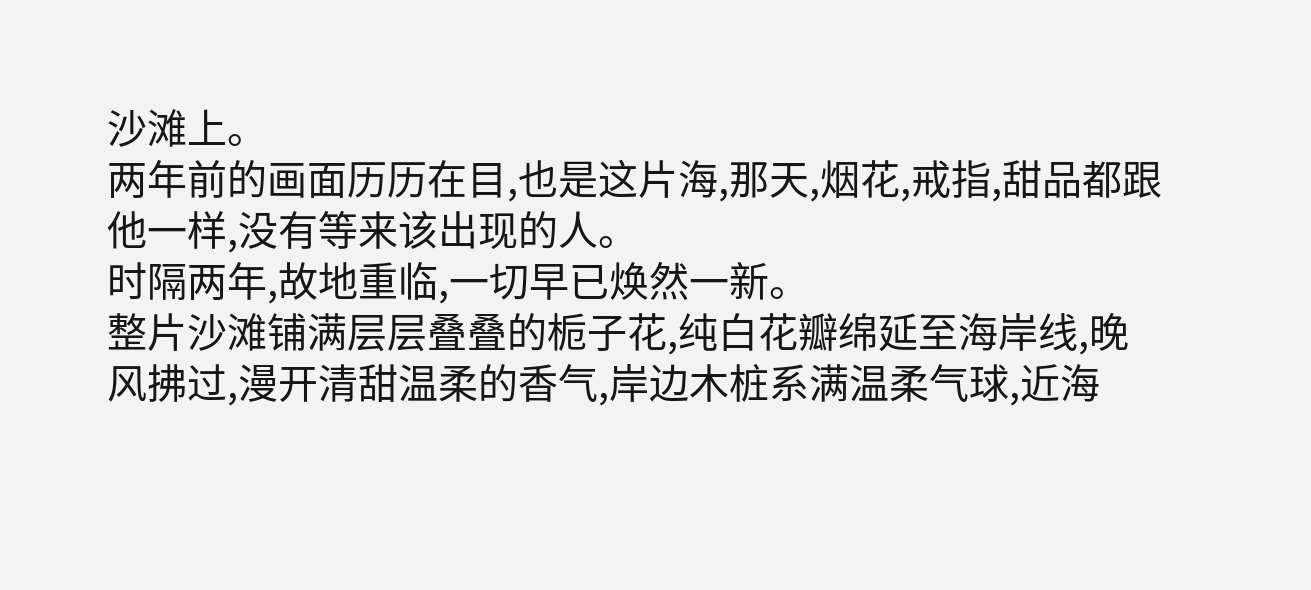沙滩上。
两年前的画面历历在目,也是这片海,那天,烟花,戒指,甜品都跟他一样,没有等来该出现的人。
时隔两年,故地重临,一切早已焕然一新。
整片沙滩铺满层层叠叠的栀子花,纯白花瓣绵延至海岸线,晚风拂过,漫开清甜温柔的香气,岸边木桩系满温柔气球,近海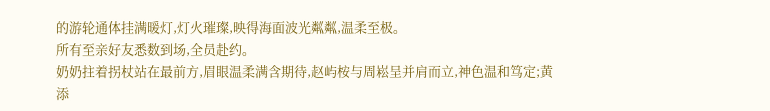的游轮通体挂满暖灯,灯火璀璨,映得海面波光粼粼,温柔至极。
所有至亲好友悉数到场,全员赴约。
奶奶拄着拐杖站在最前方,眉眼温柔满含期待,赵屿桉与周崧呈并肩而立,神色温和笃定;黄添